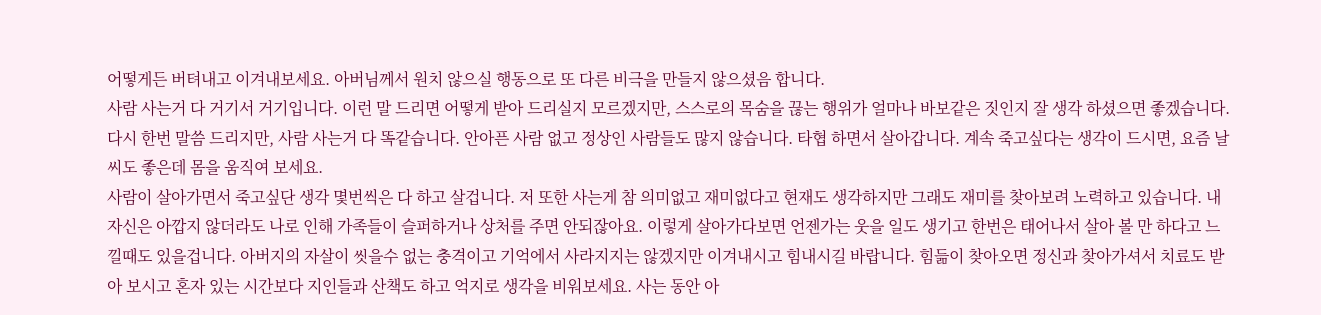어떻게든 버텨내고 이겨내보세요. 아버님께서 원치 않으실 행동으로 또 다른 비극을 만들지 않으셨음 합니다.
사람 사는거 다 거기서 거기입니다. 이런 말 드리면 어떻게 받아 드리실지 모르겠지만, 스스로의 목숨을 끊는 행위가 얼마나 바보같은 짓인지 잘 생각 하셨으면 좋겠습니다. 다시 한번 말씀 드리지만, 사람 사는거 다 똑같습니다. 안아픈 사람 없고 정상인 사람들도 많지 않습니다. 타협 하면서 살아갑니다. 계속 죽고싶다는 생각이 드시면, 요즘 날씨도 좋은데 몸을 움직여 보세요.
사람이 살아가면서 죽고싶단 생각 몇번씩은 다 하고 살겁니다. 저 또한 사는게 참 의미없고 재미없다고 현재도 생각하지만 그래도 재미를 찾아보려 노력하고 있습니다. 내 자신은 아깝지 않더라도 나로 인해 가족들이 슬퍼하거나 상처를 주면 안되잖아요. 이렇게 살아가다보면 언젠가는 웃을 일도 생기고 한번은 태어나서 살아 볼 만 하다고 느낄때도 있을겁니다. 아버지의 자살이 씻을수 없는 충격이고 기억에서 사라지지는 않겠지만 이겨내시고 힘내시길 바랍니다. 힘듦이 찾아오면 정신과 찾아가셔서 치료도 받아 보시고 혼자 있는 시간보다 지인들과 산책도 하고 억지로 생각을 비워보세요. 사는 동안 아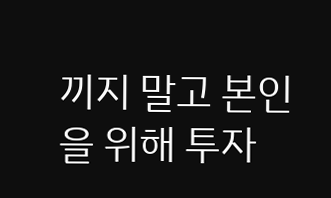끼지 말고 본인을 위해 투자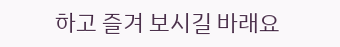하고 즐겨 보시길 바래요